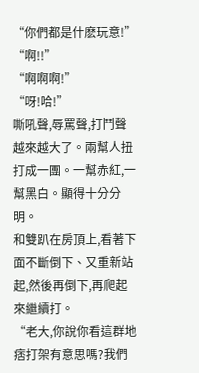“你們都是什麽玩意!”
“啊!!”
“啊啊啊!”
“呀!哈!”
嘶吼聲,辱罵聲,打鬥聲越來越大了。兩幫人扭打成一團。一幫赤紅,一幫黑白。顯得十分分明。
和雙趴在房頂上,看著下面不斷倒下、又重新站起,然後再倒下,再爬起來繼續打。
“老大,你說你看這群地痞打架有意思嗎?我們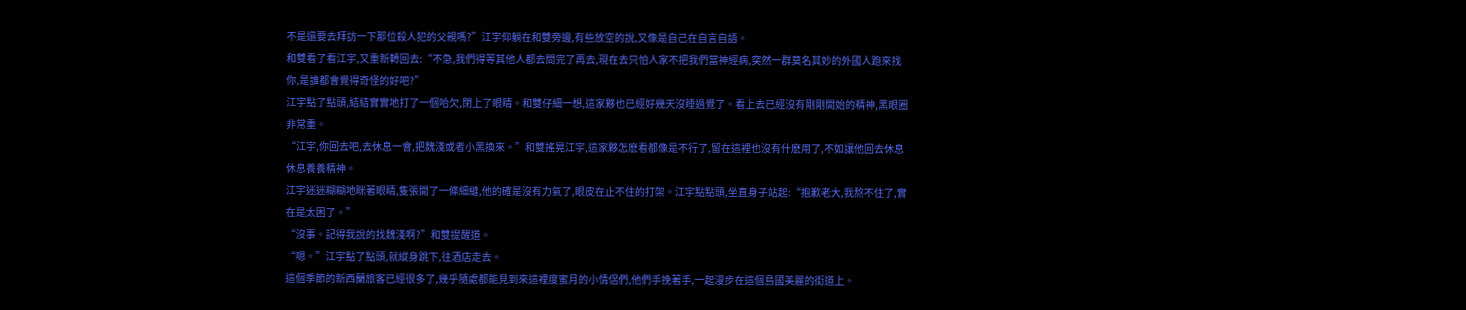不是還要去拜訪一下那位殺人犯的父親嗎?”江宇仰躺在和雙旁邊,有些放空的說,又像是自己在自言自語。
和雙看了看江宇,又重新轉回去:“不急,我們得等其他人都去問完了再去,現在去只怕人家不把我們當神經病,突然一群莫名其妙的外國人跑來找你,是誰都會覺得奇怪的好吧?”
江宇點了點頭,結結實實地打了一個哈欠,閉上了眼睛。和雙仔細一想,這家夥也已經好幾天沒睡過覺了。看上去已經沒有剛剛開始的精神,黑眼圈非常重。
“江宇,你回去吧,去休息一會,把魏淺或者小黑換來。”和雙搖晃江宇,這家夥怎麽看都像是不行了,留在這裡也沒有什麽用了,不如讓他回去休息休息養養精神。
江宇迷迷糊糊地眯著眼睛,隻張開了一條細縫,他的確是沒有力氣了,眼皮在止不住的打架。江宇點點頭,坐直身子站起:“抱歉老大,我熬不住了,實在是太困了。”
“沒事。記得我說的找魏淺啊?”和雙提醒道。
“嗯。”江宇點了點頭,就縱身跳下,往酒店走去。
這個季節的新西蘭旅客已經很多了,幾乎隨處都能見到來這裡度蜜月的小情侶們,他們手挽著手,一起漫步在這個島國美麗的街道上。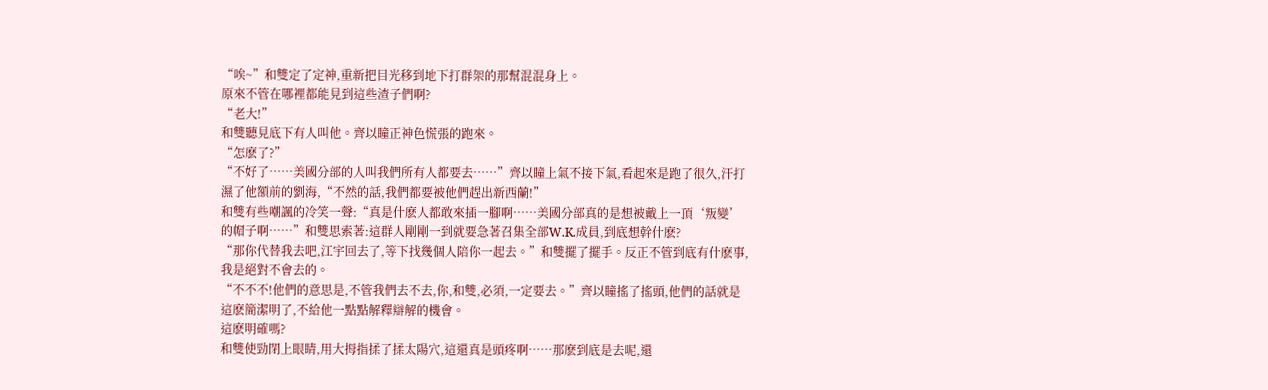“唉~”和雙定了定神,重新把目光移到地下打群架的那幫混混身上。
原來不管在哪裡都能見到這些渣子們啊?
“老大!”
和雙聽見底下有人叫他。齊以瞳正神色慌張的跑來。
“怎麽了?”
“不好了……美國分部的人叫我們所有人都要去……”齊以瞳上氣不接下氣,看起來是跑了很久,汗打濕了他額前的劉海,“不然的話,我們都要被他們趕出新西蘭!”
和雙有些嘲諷的冷笑一聲:“真是什麽人都敢來插一腳啊……美國分部真的是想被戴上一頂‘叛變’的帽子啊……”和雙思索著:這群人剛剛一到就要急著召集全部W.K.成員,到底想幹什麽?
“那你代替我去吧,江宇回去了,等下找幾個人陪你一起去。”和雙擺了擺手。反正不管到底有什麽事,我是絕對不會去的。
“不不不!他們的意思是,不管我們去不去,你,和雙,必須,一定要去。”齊以瞳搖了搖頭,他們的話就是這麽簡潔明了,不給他一點點解釋辯解的機會。
這麽明確嗎?
和雙使勁閉上眼睛,用大拇指揉了揉太陽穴,這還真是頭疼啊……那麽到底是去呢,還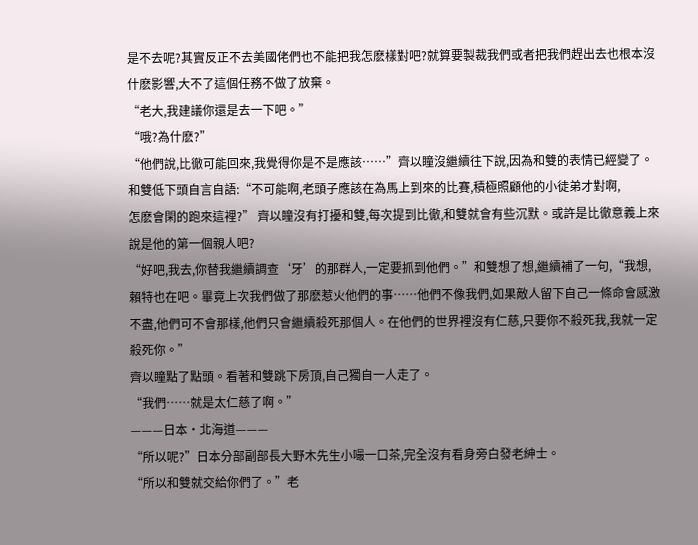是不去呢?其實反正不去美國佬們也不能把我怎麽樣對吧?就算要製裁我們或者把我們趕出去也根本沒什麽影響,大不了這個任務不做了放棄。
“老大,我建議你還是去一下吧。”
“哦?為什麽?”
“他們說,比徹可能回來,我覺得你是不是應該……”齊以瞳沒繼續往下說,因為和雙的表情已經變了。
和雙低下頭自言自語:“不可能啊,老頭子應該在為馬上到來的比賽,積極照顧他的小徒弟才對啊,
怎麽會閑的跑來這裡?” 齊以瞳沒有打擾和雙,每次提到比徹,和雙就會有些沉默。或許是比徹意義上來說是他的第一個親人吧?
“好吧,我去,你替我繼續調查‘牙’的那群人,一定要抓到他們。”和雙想了想,繼續補了一句,“我想,賴特也在吧。畢竟上次我們做了那麽惹火他們的事……他們不像我們,如果敵人留下自己一條命會感激不盡,他們可不會那樣,他們只會繼續殺死那個人。在他們的世界裡沒有仁慈,只要你不殺死我,我就一定殺死你。”
齊以瞳點了點頭。看著和雙跳下房頂,自己獨自一人走了。
“我們……就是太仁慈了啊。”
———日本·北海道———
“所以呢?”日本分部副部長大野木先生小嘬一口茶,完全沒有看身旁白發老紳士。
“所以和雙就交給你們了。”老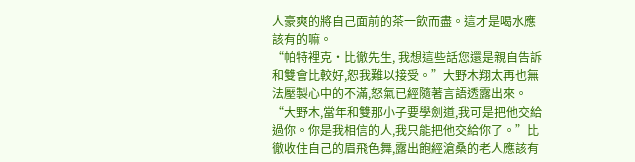人豪爽的將自己面前的茶一飲而盡。這才是喝水應該有的嘛。
“帕特裡克·比徹先生, 我想這些話您還是親自告訴和雙會比較好,恕我難以接受。”大野木翔太再也無法壓製心中的不滿,怒氣已經隨著言語透露出來。
“大野木,當年和雙那小子要學劍道,我可是把他交給過你。你是我相信的人,我只能把他交給你了。”比徹收住自己的眉飛色舞,露出飽經滄桑的老人應該有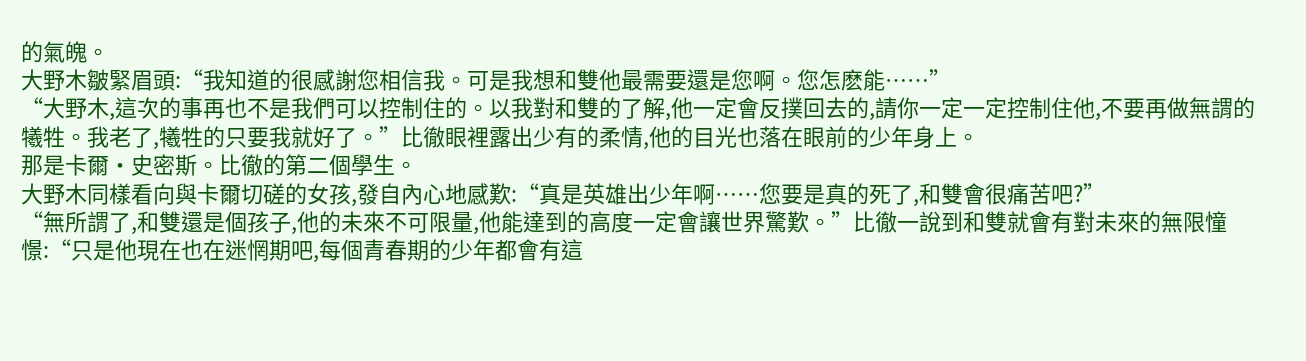的氣魄。
大野木皺緊眉頭:“我知道的很感謝您相信我。可是我想和雙他最需要還是您啊。您怎麽能……”
“大野木,這次的事再也不是我們可以控制住的。以我對和雙的了解,他一定會反撲回去的,請你一定一定控制住他,不要再做無謂的犧牲。我老了,犧牲的只要我就好了。”比徹眼裡露出少有的柔情,他的目光也落在眼前的少年身上。
那是卡爾·史密斯。比徹的第二個學生。
大野木同樣看向與卡爾切磋的女孩,發自內心地感歎:“真是英雄出少年啊……您要是真的死了,和雙會很痛苦吧?”
“無所謂了,和雙還是個孩子,他的未來不可限量,他能達到的高度一定會讓世界驚歎。”比徹一說到和雙就會有對未來的無限憧憬:“只是他現在也在迷惘期吧,每個青春期的少年都會有這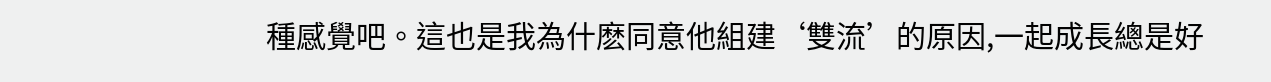種感覺吧。這也是我為什麽同意他組建‘雙流’的原因,一起成長總是好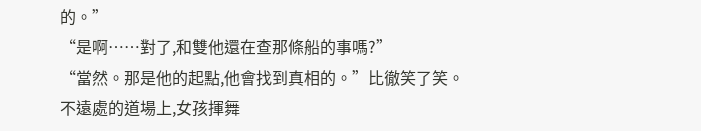的。”
“是啊……對了,和雙他還在查那條船的事嗎?”
“當然。那是他的起點,他會找到真相的。”比徹笑了笑。
不遠處的道場上,女孩揮舞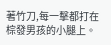著竹刀,每一擊都打在棕發男孩的小腿上。